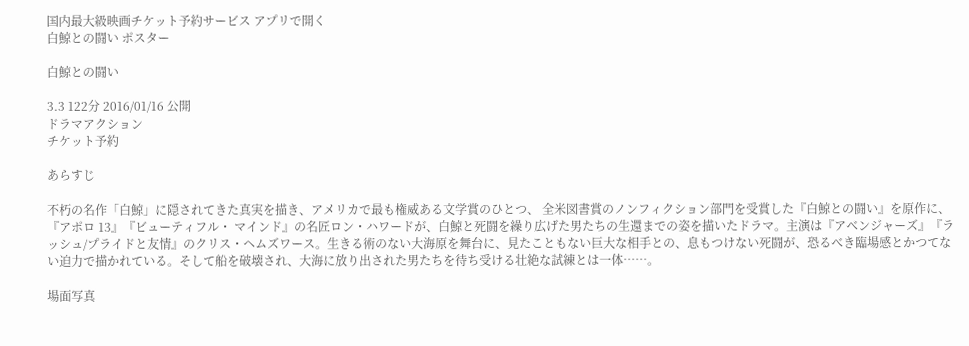国内最大級映画チケット予約サービス アプリで開く
白鯨との闘い ポスター

白鯨との闘い

3.3 122分 2016/01/16 公開
ドラマアクション
チケット予約

あらすじ

不朽の名作「白鯨」に隠されてきた真実を描き、アメリカで最も権威ある文学賞のひとつ、 全米図書賞のノンフィクション部門を受賞した『白鯨との闘い』を原作に、『アポロ 13』『ビューティフル・ マインド』の名匠ロン・ハワードが、白鯨と死闘を繰り広げた男たちの生還までの姿を描いたドラマ。主演は『アベンジャーズ』『ラッシュ/プライドと友情』のクリス・ヘムズワース。生きる術のない大海原を舞台に、見たこともない巨大な相手との、息もつけない死闘が、恐るべき臨場感とかつてない迫力で描かれている。そして船を破壊され、大海に放り出された男たちを待ち受ける壮絶な試練とは一体……。

場面写真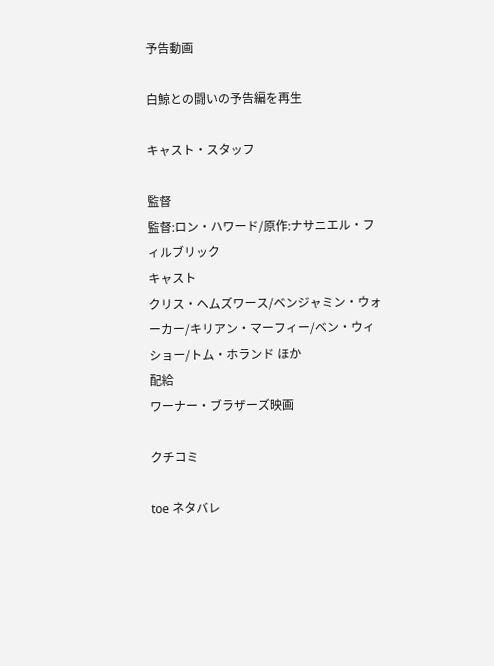予告動画

白鯨との闘いの予告編を再生

キャスト・スタッフ

監督
監督:ロン・ハワード/原作:ナサニエル・フィルブリック
キャスト
クリス・ヘムズワース/ベンジャミン・ウォーカー/キリアン・マーフィー/ベン・ウィショー/トム・ホランド ほか
配給
ワーナー・ブラザーズ映画

クチコミ

toe ネタバレ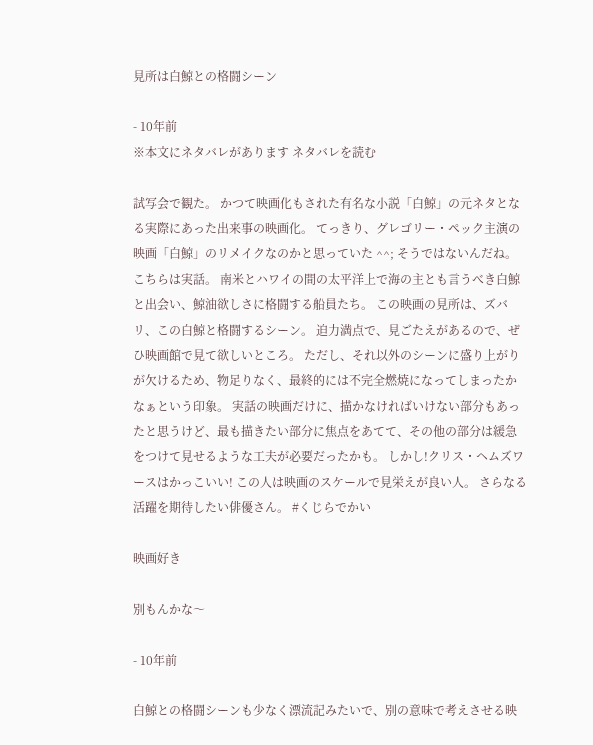見所は白鯨との格闘シーン

- 10年前
※本文にネタバレがあります ネタバレを読む

試写会で観た。 かつて映画化もされた有名な小説「白鯨」の元ネタとなる実際にあった出来事の映画化。 てっきり、グレゴリー・ペック主演の映画「白鯨」のリメイクなのかと思っていた ^^; そうではないんだね。 こちらは実話。 南米とハワイの間の太平洋上で海の主とも言うべき白鯨と出会い、鯨油欲しさに格闘する船員たち。 この映画の見所は、ズバリ、この白鯨と格闘するシーン。 迫力満点で、見ごたえがあるので、ぜひ映画館で見て欲しいところ。 ただし、それ以外のシーンに盛り上がりが欠けるため、物足りなく、最終的には不完全燃焼になってしまったかなぁという印象。 実話の映画だけに、描かなければいけない部分もあったと思うけど、最も描きたい部分に焦点をあてて、その他の部分は緩急をつけて見せるような工夫が必要だったかも。 しかし!クリス・ヘムズワースはかっこいい! この人は映画のスケールで見栄えが良い人。 さらなる活躍を期待したい俳優さん。 #くじらでかい

映画好き

別もんかな〜

- 10年前

白鯨との格闘シーンも少なく漂流記みたいで、別の意味で考えさせる映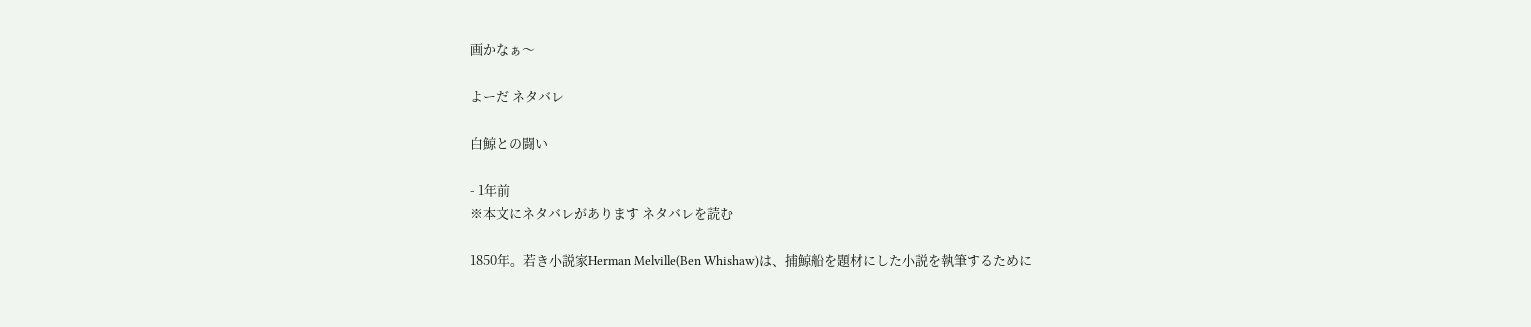画かなぁ〜

よーだ ネタバレ

白鯨との闘い

- 1年前
※本文にネタバレがあります ネタバレを読む

1850年。若き小説家Herman Melville(Ben Whishaw)は、捕鯨船を題材にした小説を執筆するために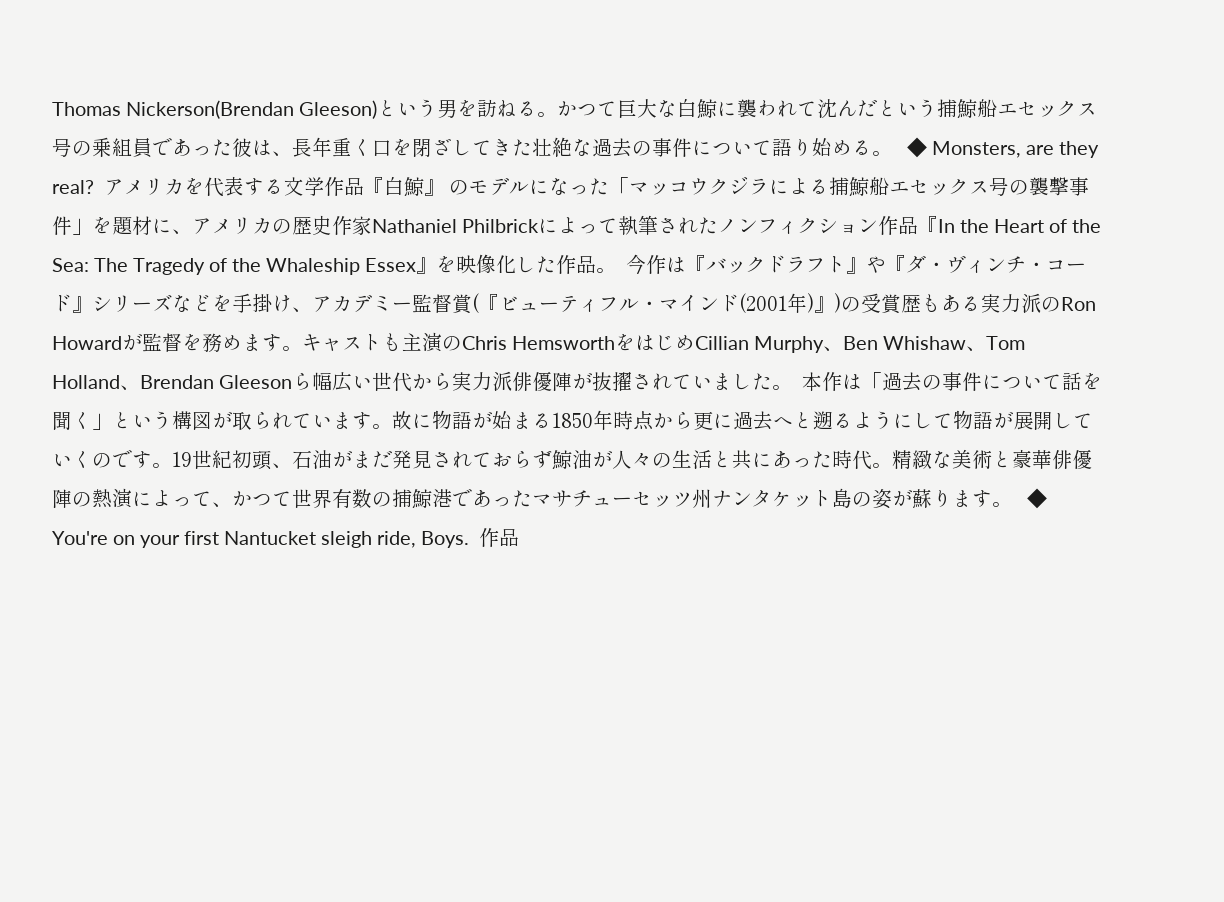Thomas Nickerson(Brendan Gleeson)という男を訪ねる。かつて巨大な白鯨に襲われて沈んだという捕鯨船エセックス号の乗組員であった彼は、長年重く口を閉ざしてきた壮絶な過去の事件について語り始める。   ◆ Monsters, are they real?  アメリカを代表する文学作品『白鯨』 のモデルになった「マッコウクジラによる捕鯨船エセックス号の襲撃事件」を題材に、アメリカの歴史作家Nathaniel Philbrickによって執筆されたノンフィクション作品『In the Heart of the Sea: The Tragedy of the Whaleship Essex』を映像化した作品。  今作は『バックドラフト』や『ダ・ヴィンチ・コード』シリーズなどを手掛け、アカデミー監督賞(『ビューティフル・マインド(2001年)』)の受賞歴もある実力派のRon Howardが監督を務めます。キャストも主演のChris HemsworthをはじめCillian Murphy、Ben Whishaw、Tom Holland、Brendan Gleesonら幅広い世代から実力派俳優陣が抜擢されていました。  本作は「過去の事件について話を聞く」という構図が取られています。故に物語が始まる1850年時点から更に過去へと遡るようにして物語が展開していくのです。19世紀初頭、石油がまだ発見されておらず鯨油が人々の生活と共にあった時代。精緻な美術と豪華俳優陣の熱演によって、かつて世界有数の捕鯨港であったマサチューセッツ州ナンタケット島の姿が蘇ります。   ◆ You're on your first Nantucket sleigh ride, Boys.  作品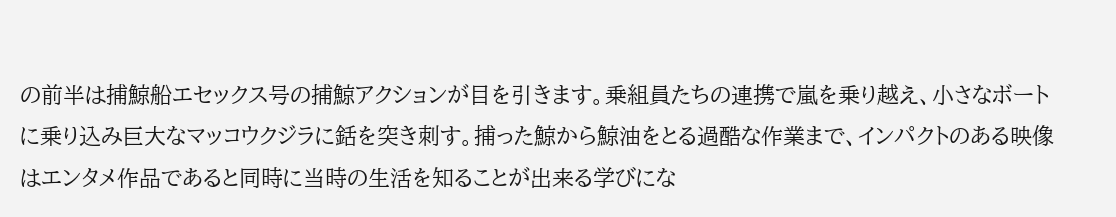の前半は捕鯨船エセックス号の捕鯨アクションが目を引きます。乗組員たちの連携で嵐を乗り越え、小さなボートに乗り込み巨大なマッコウクジラに銛を突き刺す。捕った鯨から鯨油をとる過酷な作業まで、インパクトのある映像はエンタメ作品であると同時に当時の生活を知ることが出来る学びにな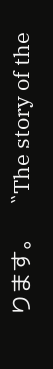ります。  〝The story of the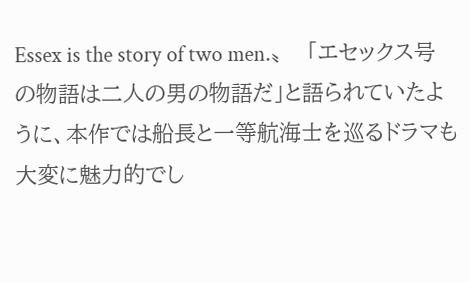Essex is the story of two men.〟  「エセックス号の物語は二人の男の物語だ」と語られていたように、本作では船長と一等航海士を巡るドラマも大変に魅力的でし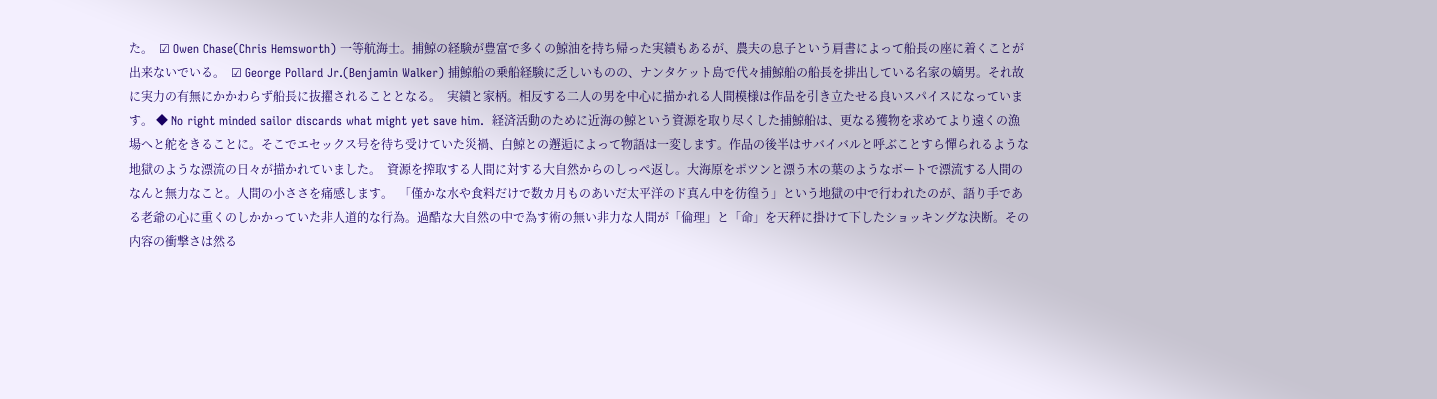た。  ☑ Owen Chase(Chris Hemsworth) 一等航海士。捕鯨の経験が豊富で多くの鯨油を持ち帰った実績もあるが、農夫の息子という肩書によって船長の座に着くことが出来ないでいる。  ☑ George Pollard Jr.(Benjamin Walker) 捕鯨船の乗船経験に乏しいものの、ナンタケット島で代々捕鯨船の船長を排出している名家の嫡男。それ故に実力の有無にかかわらず船長に抜擢されることとなる。  実績と家柄。相反する二人の男を中心に描かれる人間模様は作品を引き立たせる良いスパイスになっています。 ◆ No right minded sailor discards what might yet save him.  経済活動のために近海の鯨という資源を取り尽くした捕鯨船は、更なる獲物を求めてより遠くの漁場へと舵をきることに。そこでエセックス号を待ち受けていた災禍、白鯨との邂逅によって物語は一変します。作品の後半はサバイバルと呼ぶことすら憚られるような地獄のような漂流の日々が描かれていました。  資源を搾取する人間に対する大自然からのしっぺ返し。大海原をポツンと漂う木の葉のようなボートで漂流する人間のなんと無力なこと。人間の小ささを痛感します。  「僅かな水や食料だけで数カ月ものあいだ太平洋のド真ん中を彷徨う」という地獄の中で行われたのが、語り手である老爺の心に重くのしかかっていた非人道的な行為。過酷な大自然の中で為す術の無い非力な人間が「倫理」と「命」を天秤に掛けて下したショッキングな決断。その内容の衝撃さは然る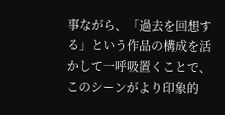事ながら、「過去を回想する」という作品の構成を活かして一呼吸置くことで、このシーンがより印象的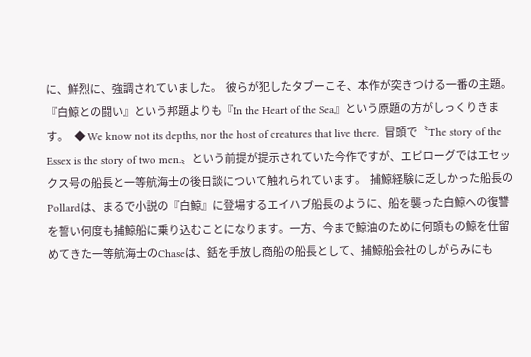に、鮮烈に、強調されていました。  彼らが犯したタブーこそ、本作が突きつける一番の主題。『白鯨との闘い』という邦題よりも『In the Heart of the Sea』という原題の方がしっくりきます。   ◆ We know not its depths, nor the host of creatures that live there.  冒頭で〝The story of the Essex is the story of two men.〟という前提が提示されていた今作ですが、エピローグではエセックス号の船長と一等航海士の後日談について触れられています。  捕鯨経験に乏しかった船長のPollardは、まるで小説の『白鯨』に登場するエイハブ船長のように、船を襲った白鯨への復讐を誓い何度も捕鯨船に乗り込むことになります。一方、今まで鯨油のために何頭もの鯨を仕留めてきた一等航海士のChaseは、銛を手放し商船の船長として、捕鯨船会社のしがらみにも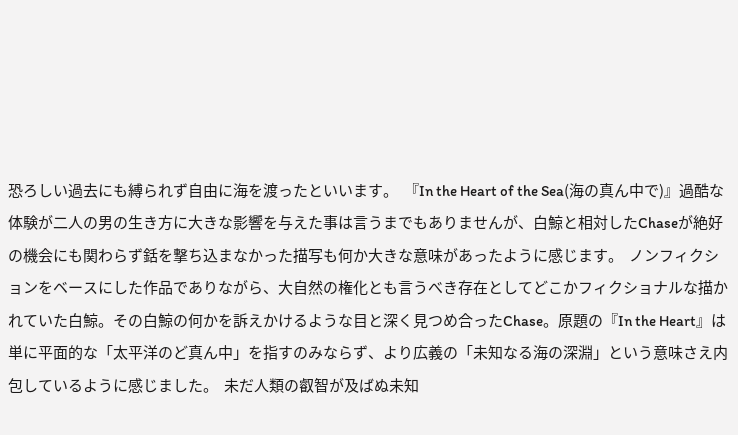恐ろしい過去にも縛られず自由に海を渡ったといいます。  『In the Heart of the Sea(海の真ん中で)』過酷な体験が二人の男の生き方に大きな影響を与えた事は言うまでもありませんが、白鯨と相対したChaseが絶好の機会にも関わらず銛を撃ち込まなかった描写も何か大きな意味があったように感じます。  ノンフィクションをベースにした作品でありながら、大自然の権化とも言うべき存在としてどこかフィクショナルな描かれていた白鯨。その白鯨の何かを訴えかけるような目と深く見つめ合ったChase。原題の『In the Heart』は単に平面的な「太平洋のど真ん中」を指すのみならず、より広義の「未知なる海の深淵」という意味さえ内包しているように感じました。  未だ人類の叡智が及ばぬ未知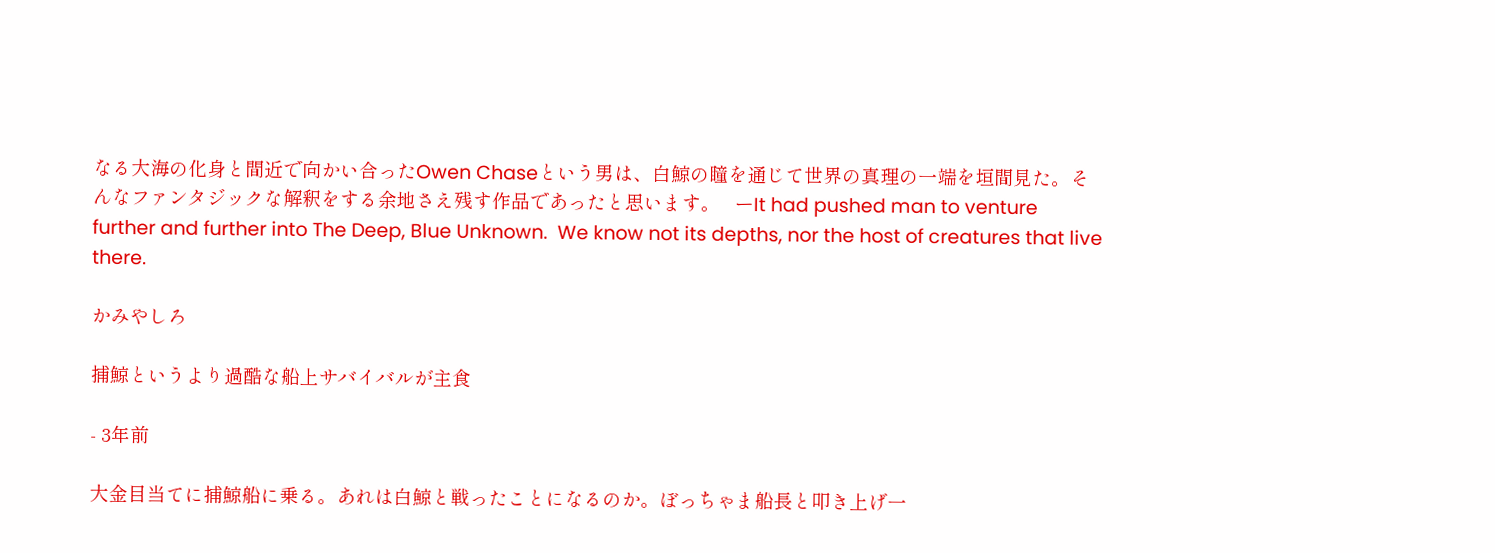なる大海の化身と間近で向かい合ったOwen Chaseという男は、白鯨の瞳を通じて世界の真理の一端を垣間見た。そんなファンタジックな解釈をする余地さえ残す作品であったと思います。   ーIt had pushed man to venture further and further into The Deep, Blue Unknown.  We know not its depths, nor the host of creatures that live there.

かみやしろ

捕鯨というより過酷な船上サバイバルが主食

- 3年前

大金目当てに捕鯨船に乗る。あれは白鯨と戦ったことになるのか。ぼっちゃま船長と叩き上げ一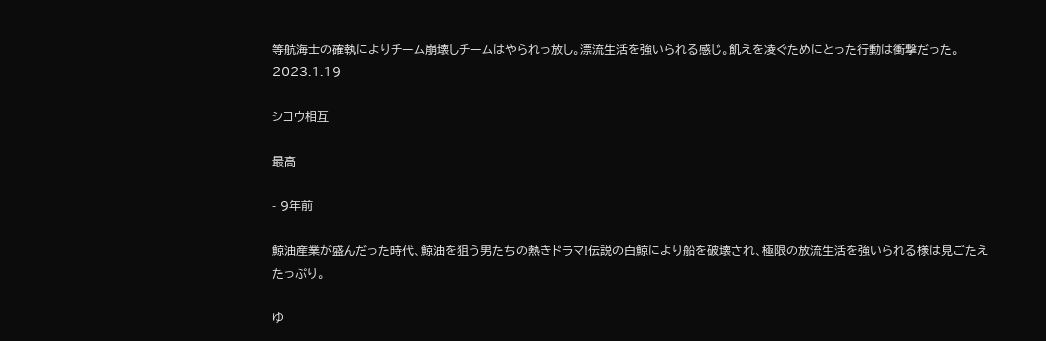等航海士の確執によりチーム崩壊しチームはやられっ放し。漂流生活を強いられる感じ。飢えを凌ぐためにとった行動は衝撃だった。 2023.1.19

シコウ相互

最高

- 9年前

鯨油産業が盛んだった時代、鯨油を狙う男たちの熱きドラマ!伝説の白鯨により船を破壊され、極限の放流生活を強いられる様は見ごたえたっぷり。

ゆ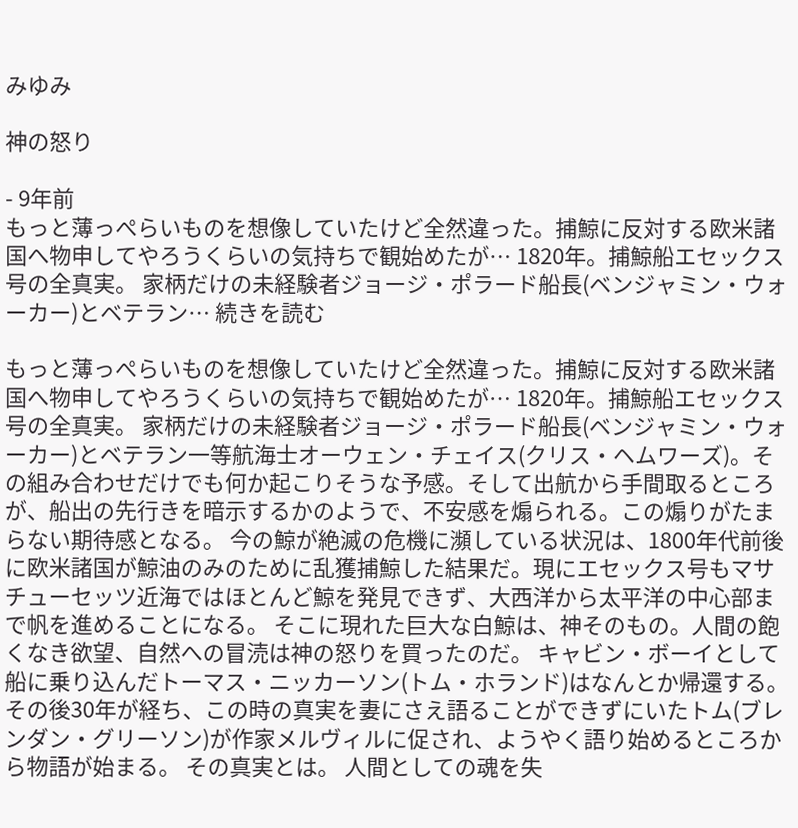みゆみ

神の怒り

- 9年前
もっと薄っぺらいものを想像していたけど全然違った。捕鯨に反対する欧米諸国へ物申してやろうくらいの気持ちで観始めたが… 1820年。捕鯨船エセックス号の全真実。 家柄だけの未経験者ジョージ・ポラード船長(ベンジャミン・ウォーカー)とベテラン… 続きを読む

もっと薄っぺらいものを想像していたけど全然違った。捕鯨に反対する欧米諸国へ物申してやろうくらいの気持ちで観始めたが… 1820年。捕鯨船エセックス号の全真実。 家柄だけの未経験者ジョージ・ポラード船長(ベンジャミン・ウォーカー)とベテラン一等航海士オーウェン・チェイス(クリス・ヘムワーズ)。その組み合わせだけでも何か起こりそうな予感。そして出航から手間取るところが、船出の先行きを暗示するかのようで、不安感を煽られる。この煽りがたまらない期待感となる。 今の鯨が絶滅の危機に瀕している状況は、1800年代前後に欧米諸国が鯨油のみのために乱獲捕鯨した結果だ。現にエセックス号もマサチューセッツ近海ではほとんど鯨を発見できず、大西洋から太平洋の中心部まで帆を進めることになる。 そこに現れた巨大な白鯨は、神そのもの。人間の飽くなき欲望、自然への冒涜は神の怒りを買ったのだ。 キャビン・ボーイとして船に乗り込んだトーマス・ニッカーソン(トム・ホランド)はなんとか帰還する。その後30年が経ち、この時の真実を妻にさえ語ることができずにいたトム(ブレンダン・グリーソン)が作家メルヴィルに促され、ようやく語り始めるところから物語が始まる。 その真実とは。 人間としての魂を失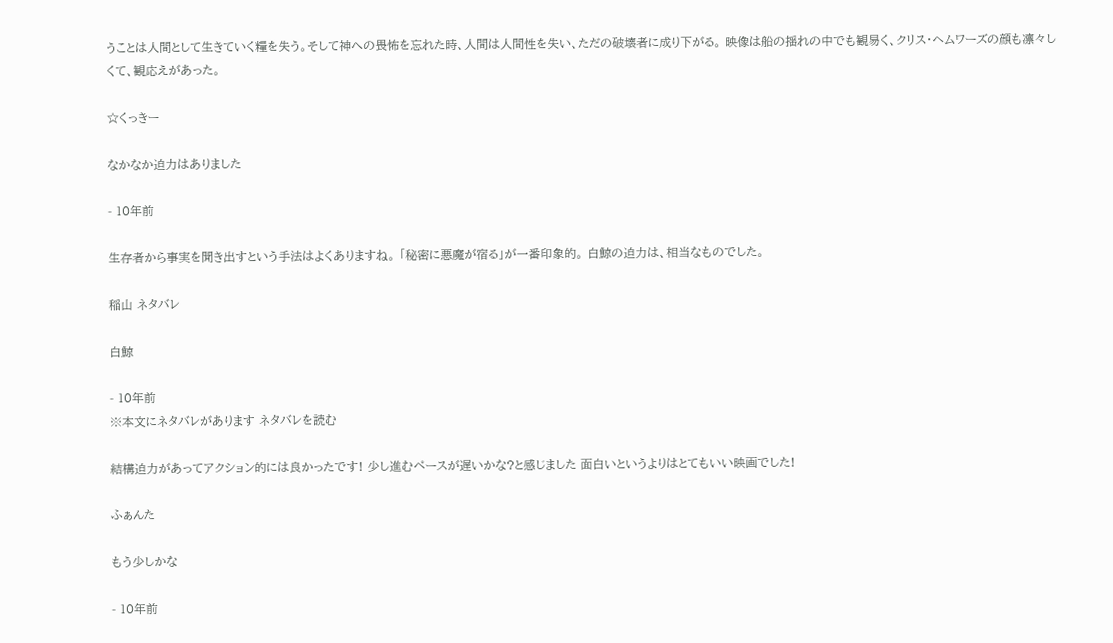うことは人間として生きていく糧を失う。そして神への畏怖を忘れた時、人間は人間性を失い、ただの破壊者に成り下がる。 映像は船の揺れの中でも観易く、クリス・ヘムワーズの顔も凛々しくて、観応えがあった。

☆くっきー

なかなか迫力はありました

- 10年前

生存者から事実を聞き出すという手法はよくありますね。 「秘密に悪魔が宿る」が一番印象的。 白鯨の迫力は、相当なものでした。

稲山 ネタバレ

白鯨

- 10年前
※本文にネタバレがあります ネタバレを読む

結構迫力があってアクション的には良かったです! 少し進むペースが遅いかな?と感じました 面白いというよりはとてもいい映画でした!

ふぁんた

もう少しかな

- 10年前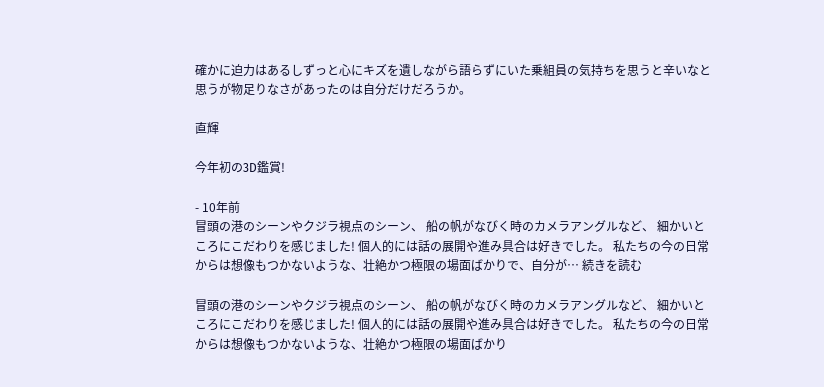確かに迫力はあるしずっと心にキズを遺しながら語らずにいた乗組員の気持ちを思うと辛いなと思うが物足りなさがあったのは自分だけだろうか。

直輝

今年初の3D鑑賞!

- 10年前
冒頭の港のシーンやクジラ視点のシーン、 船の帆がなびく時のカメラアングルなど、 細かいところにこだわりを感じました! 個人的には話の展開や進み具合は好きでした。 私たちの今の日常からは想像もつかないような、壮絶かつ極限の場面ばかりで、自分が… 続きを読む

冒頭の港のシーンやクジラ視点のシーン、 船の帆がなびく時のカメラアングルなど、 細かいところにこだわりを感じました! 個人的には話の展開や進み具合は好きでした。 私たちの今の日常からは想像もつかないような、壮絶かつ極限の場面ばかり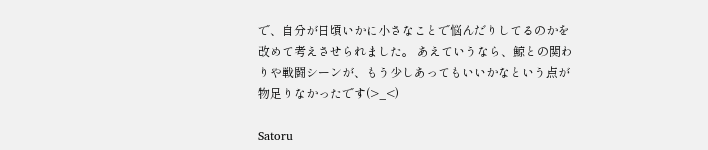で、自分が日頃いかに小さなことで悩んだりしてるのかを改めて考えさせられました。 あえていうなら、鯨との関わりや戦闘シーンが、もう少しあってもいいかなという点が物足りなかったです(>_<)

Satoru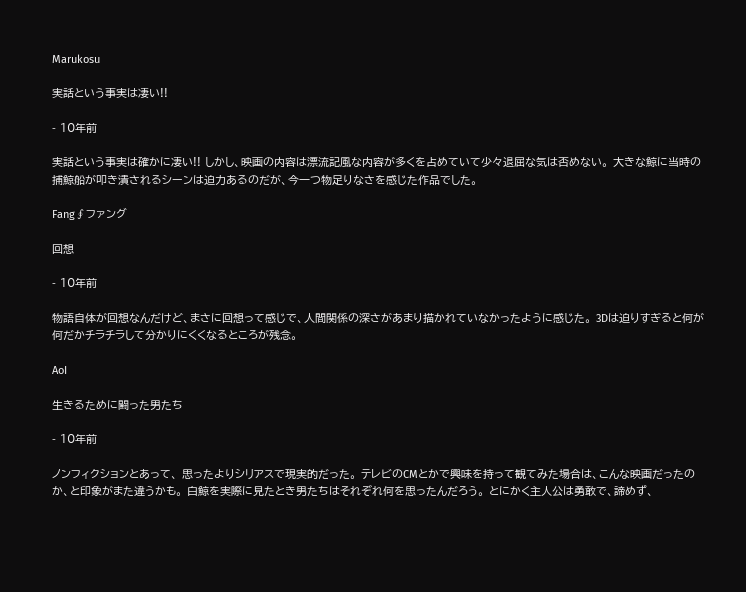Marukosu

実話という事実は凄い!!

- 10年前

実話という事実は確かに凄い!! しかし、映画の内容は漂流記風な内容が多くを占めていて少々退屈な気は否めない。 大きな鯨に当時の捕鯨船が叩き潰されるシーンは迫力あるのだが、今一つ物足りなさを感じた作品でした。

Fang∮ファング

回想

- 10年前

物語自体が回想なんだけど、まさに回想って感じで、人間関係の深さがあまり描かれていなかったように感じた。 3Dは迫りすぎると何が何だかチラチラして分かりにくくなるところが残念。

AoI

生きるために闘った男たち

- 10年前

ノンフィクションとあって、 思ったよりシリアスで現実的だった。 テレビのCMとかで興味を持って観てみた場合は、こんな映画だったのか、と印象がまた違うかも。 白鯨を実際に見たとき男たちはそれぞれ何を思ったんだろう。 とにかく主人公は勇敢で、諦めず、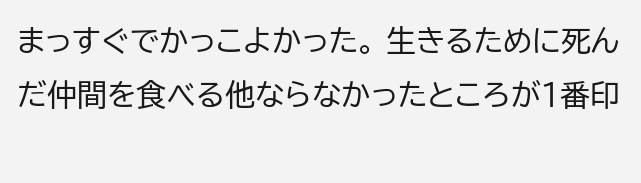まっすぐでかっこよかった。 生きるために死んだ仲間を食べる他ならなかったところが1番印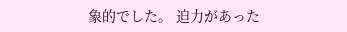象的でした。 迫力があった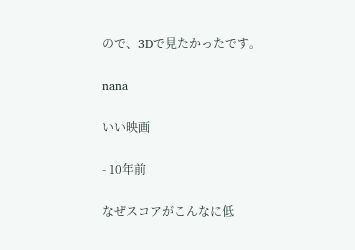ので、3Dで見たかったです。

nana

いい映画

- 10年前

なぜスコアがこんなに低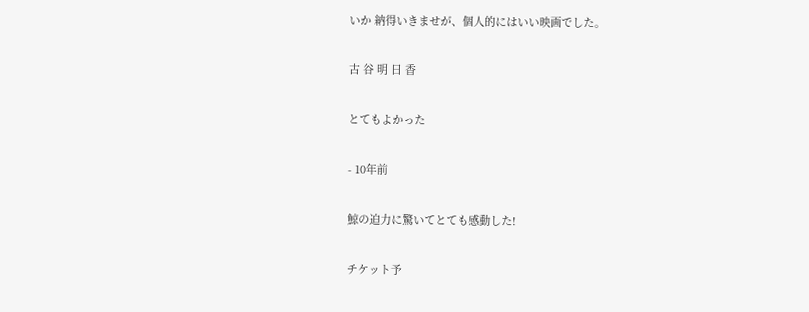いか 納得いきませが、個人的にはいい映画でした。

古 谷 明 日 香

とてもよかった

- 10年前

鯨の迫力に驚いてとても感動した!

チケット予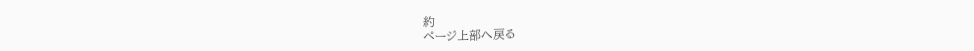約
ページ上部へ戻る